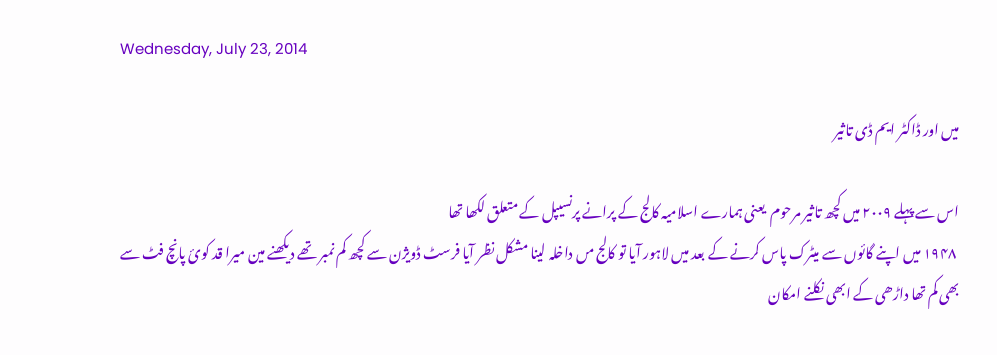Wednesday, July 23, 2014

میں اور ڈاکٹر ایم ڈی تاثیر

اس سے پہلے ۲۰۰۹ میں کچھ تاثیر مرحوم  یعنی ہمارے اسلامیہ کالج کے پرانے پرنسیپل کے متعلق لکھا تھا
 ۱۹۴۸ میں اپنے گائوں سے میٹرک پاس کرنے کے بعد میں لاہور آیا تو کالج مں داخلہ لینا مشکل نظر آیا فرسٹ ڈویژن سے کچھ کم نمبر تھے دیکھنے مین میرا قد کوئ پانچ فٹ سے بھی کم تھا داڑھی کے ابھی نکلنے امکان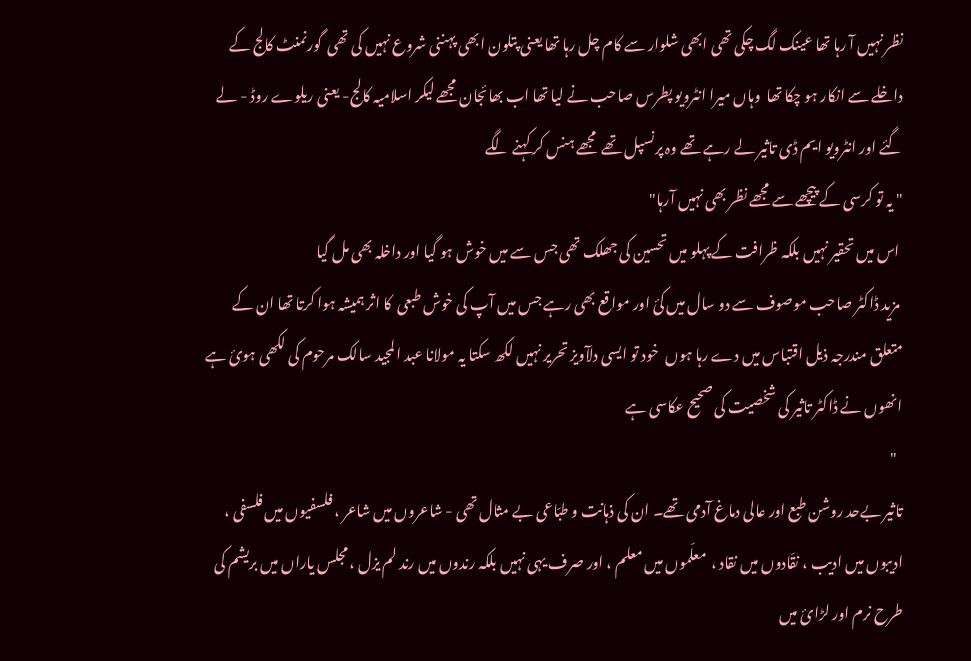نظر نہیں آ رہا تھا عینک لگ چکی تھی ابھی شلوار سے کام چل رہا تھا یعنی پتلون ابھی پہننی شروع نہیں کی تھی  گورنمنٹ کالج کے داخلے سے انکار ہو چکا تھا  وہاں میرا انٹرویو پطرس صاحب نے لیا تھا اب بھائجان مجھے لیکر اسلامیہ کالج- یعنی ریلوے روڈ - لے گئے اور انٹرویو ایم ڈی تاثیر لے رہے تھے وہ پرنسپل تھے  مجھے ہنس کر کہنے لگے
" یہ تو کرسی کے پیچھے سے مجھے نظر بھی نہیں آرہا"
 اس میں تحقیر نہیں بلکہ ظرافت کے پہلو میں تحسین کی جھلک تھی جس سے میں خوش ہو گیا اور داخلہ بھی مل گیا
 مزید ڈاکٹر صاحب موصوف سے دو سال میں کئ اور مواقع بھی رہے جس میں آپ کی خوش طبعی  کا اثر ہمیشہ ہوا کرتا تھا ان کے متعلق مندرجہ ذیل اقتباس میں دے رہا ہوں  خود تو ایسی دلآویز تحریر نہیں لکھ سکتا یہ مولانا عبد المجید سالک مرحوم کی لکھی ہوئ ہے انھوں نے ڈاکٹر تاثیر کی شخصیت کی صحیح عکاسی ہے
  "
تاثیر بےحد روشن طبع اور عالی دماغ آدمی تھے۔ ان کی ذہانت و طبّاعی بے مثال تھی - شاعروں میں شاعر ، فلسفیوں میں فلسفی ، ادیبوں میں ادیب ، نقّادوں میں نقاد ،  معلّموں میں معلم ، اور صرف یہی نہیں بلکہ رندوں میں رند لم یزل ، مجلس یاراں میں بریشم کی طرح نرم اور لڑائ میں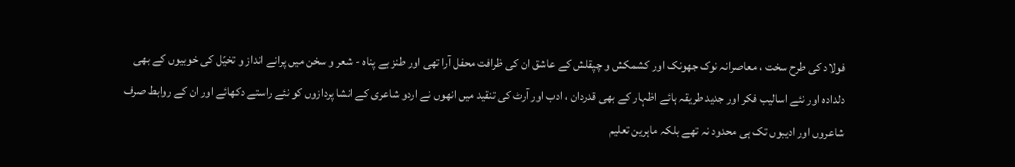فولاد کی طرح سخت ، معاصرانہ نوک جھونک اور کشمکش و چپقلش کے عاشق ان کی ظرافت محفل آرا تھی اور طنز بے پناہ - شعر و سخن میں پرانے انداز و تخیّل کی خوبیوں کے بھی دلدادہ اور نئے اسالیب فکر اور جدید طریقہ ہائے اظہار کے بھی قدردان ، ادب اور آرٹ کی تنقید میں انھوں نے اردو شاعری کے انشا پردازوں کو نئے راستے دکھائے اور ان کے روابط صرف شاعروں اور ادیبوں تک ہی محدود نہ تھے بلکہ ماہرین تعلیم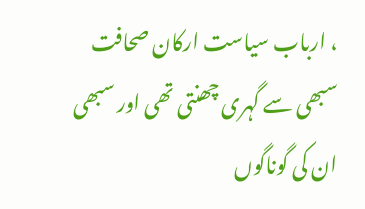، ارباب سیاست ارکان صحافت سبھی سے گہری چھنتی تھی اور سبھی ان کی گوناگوں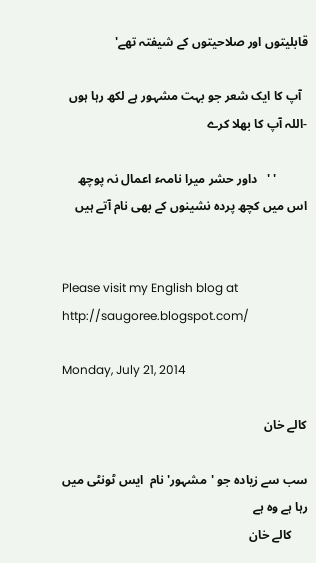قابلیتوں اور صلاحیتوں کے شیفتہ تھے'

  آپ کا ایک شعر جو بہت مشہور ہے لکھ رہا ہوں -اللہ آپ کا بھلا کرے

          ' '   داور حشر میرا نامہء اعمال نہ پوچھ
اس میں کچھ پردہ نشینوں کے بھی نام آتے ہیں


Please visit my English blog at http://saugoree.blogspot.com/

Monday, July 21, 2014

کالے خان

سب سے زیادہ جو 'مشہور' نام  ایس ٹونٹی میں رہا ہے وہ ہے
     کالے خان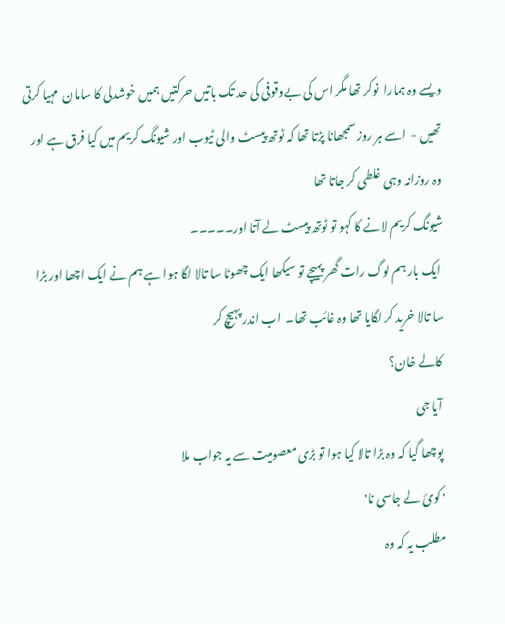ویسے وہ ہمارا  نوکر تھا مگر اس کی بےوقوفی کی حد تک باتیں حرکتیں ہمیں خوشدلی کا سامان  مہیا کرتی تھیں -  اسے ہر روز سمجھانا پڑتا تھا کہ ٹوتھ پیسٹ والی ٹیوب اور شیونگ کریم میں کیا فرق ہے اور وہ روزانہ وہی غلطی کر جاتا تھا
شیونگ کریم لانے کا کہو تو ٹوتھ پیسٹ لے آتا اور۔۔۔۔۔
 ایک بار ہم لوگ رات گھر پہیچے تو سیکھا ایک چھوٹا سا تالا لگا ہوا ہے ہم نے ایک اچھا اور بڑا سا تالا خرید کر لگایا تھا وہ غائب تھا۔  اب اندر پہیچ کر
 کالے خان؟
 آیا جی
 پوچھا گیا کہ وہ بڑا تالا کیا ہوا تو بڑی معصومیت سے یہ جواب ملا
' کوئ لے جاسی نا'
مطلب یہ کہ وہ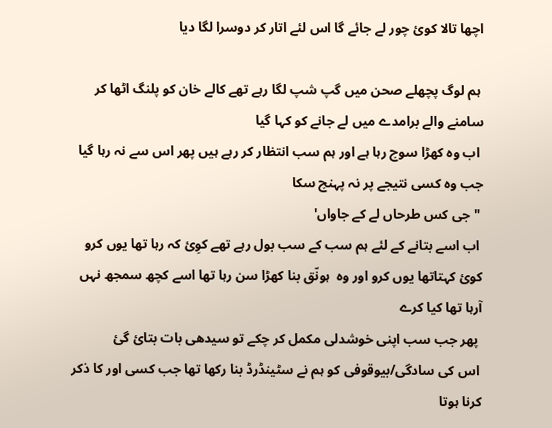اچھا تالا کوئ چور لے جائے گا اس لئے اتار کر دوسرا لگا دیا

 ہم لوگ پچھلے صحن میں گپ شپ لگا رہے تھے کالے خان کو پلنگ اٹھا کر سامنے والے برامدے میں لے جانے کو کہا گیا
 اب وہ کھڑا سوچ رہا ہے اور ہم سب انتظار کر رہے ہیں پھر اس سے نہ رہا گیا جب وہ کسی نتیجے پر نہ پہنچ سکا
 " جی کس طرحاں لے کے جاواں'
 اب اسے بتانے کے لئے ہم سب کے سب بول رہے تھے کوِئ کہ رہا تھا یوں کرو کوئ کہتاتھا یوں کرو اور وہ  ہونّق بنا کھڑا سن رہا تھا اسے کچھ سمجھ نہں آرہا تھا کیا کرے
 پھر جب سب اپنی خوشدلی مکمل کر چکے تو سیدھی بات بتائ گئ
 اس کی سادگی/بیوقوفی کو ہم نے سٹینڈرڈ بنا رکھا تھا جب کسی اور کا ذکر کرنا ہوتا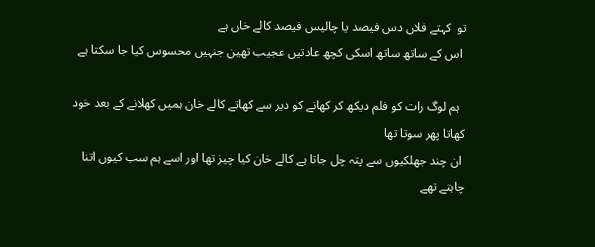تو  کہتے فلاں دس فیصد یا چالیس فیصد کالے خاں ہے
 اس کے ساتھ ساتھ اسکی کچھ عادتیں عجیب تھین جنہیں محسوس کیا جا سکتا ہے

  ہم لوگ رات کو فلم دیکھ کر کھانے کو دیر سے کھاتے کالے خان ہمیں کھلانے کے بعد خود کھاتا پھر سوتا تھا
 ان چند جھلکیوں سے پتہ چل جاتا ہے کالے خان کیا چیز تھا اور اسے ہم سب کیوں اتنا چاہتے تھے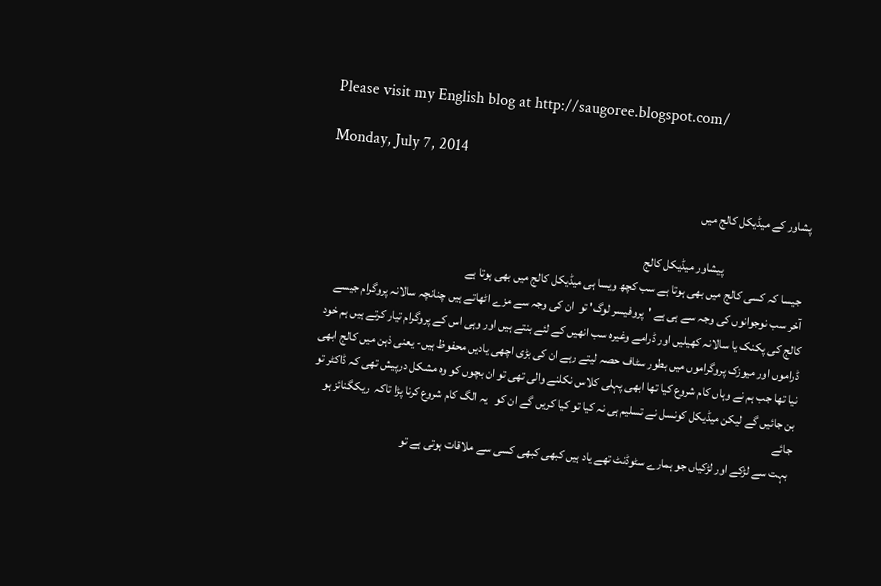Please visit my English blog at http://saugoree.blogspot.com/

Monday, July 7, 2014

پشاور کے میڈیکل کالج میں

                                   پیشاور میڈیکل کالج
  جیسا کہ کسی کالج میں بھی ہوتا ہے سب کچھ ویسا ہی میڈیکل کالج میں بھی ہوتا ہے
 آخر سب نوجوانوں کی وجہ سے ہی ہے 'پروفیسر لوگ' تو  ان کی وجہ سے مزے اٹھاتے ہیں چنانچہ سالانہ پروگرام جیسے کالج کی پکنک یا سالانہ کھیلیں اور ڈرامے وغیرہ سب انھیں کے لئے بنتے ہیں اور وہی اس کے پروگرام تیار کرتے ہیں ہم خود ڈراموں اور میوزک پروگراموں میں بطور سٹاف حصہ لیتے رہے ان کی بڑی اچھی یادیں محفوظ ہیں- یعنی ذہن میں کالج ابھی نیا تھا جب ہم نے وہاں کام شروع کیا تھا ابھی پہلی کلاس نکلنے والی تھی تو ان بچوں کو وہ مشکل درپیش تھی کہ ڈاکٹر تو بن جائیں گے لیکن میڈیکل کونسل نے تسلیم ہی نہ کیا تو کیا کریں گے ان کو   یہ الگ کام شروع کرنا پڑا تاکہ  ریکگنائز ہو جائے
 بہت سے لڑکے اور لڑکیاں جو ہمارے سٹوڈنٹ تھے یاد ہیں کبھی کبھی کسی سے ملاقات ہوتی ہے تو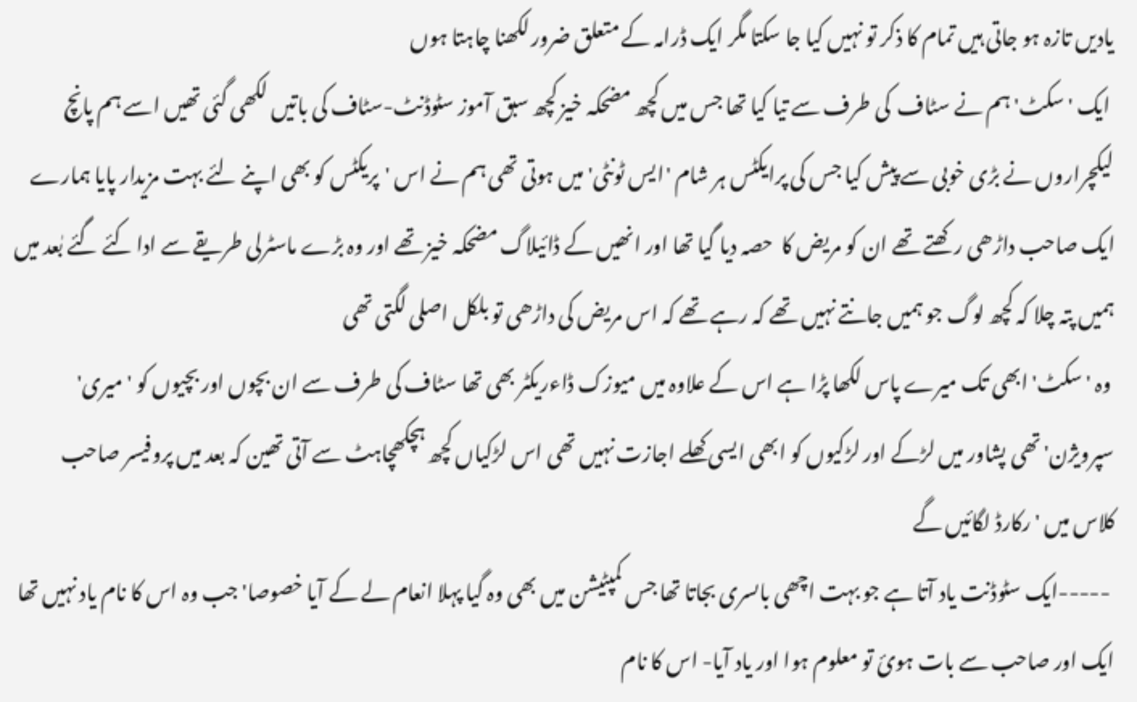یادیں تازہ ہو جاتی ہیں تمام کا ذکر تو نہیں کیا جا سکتا مگر ایک ڈرامہ کے متعلق ضرور لکھنا چاہتا ہوں
 ایک 'سکٹ' ہم نے سٹاف  کی طرف سے تیا کیا تھا جس میں کچھ مضحکہ خیز کچھ سبق آموز سٹوڈنٹ-سٹاف کی باتیں لکھی گئی تھیں اسے ہم پانچ  لیکچراروں نے بڑی خوبی سے پیش کیا جس کی پرایکٹس ہر شام 'ایس ٹونٹی' میں ہوتی تھی ہم نے اس 'پریکٹس کو بھی اپنے لئے بہت مزیدار پایا ہمارے ایک صاحب داڑھی رکھتے تھے ان کو مریض کا  حصہ دیا گیا تھا اور انھیں کے ڈائیلاگ مضحکہ خیز تھے اور وہ بڑے ماسٹرلی طریقے سے ادا کئے گئے بٰعد میں ہمیں پتہ چلا کہ کچھ لوگ جو ہمیں جانتے نہیں تھے کہ رہے تھے کہ اس مریض کی داڑھی تو بلکل اصلی لگتی تھی
 وہ 'سکٹ' ابھی تک میرے پاس لکھا پڑا ہے اس کے علاوہ میں میوزک ڈاءریکٹر بھی تھا سٹاف کی طرف سے ان بچوں اور بچیوں کو 'میری' سپرویژن' تھی پشاور میں لڑکے اور لڑکیوں کو ابھی ایسی کھلے اجازت نہیں تھی اس لڑکیاں کچھ ہچکھچاہٹ سے آتی تھین کہ بعد میں پروفیسر صاحب کلاس میں 'رکارڈ لگائیں گے
 -----ایک سٹوڈنت یاد آتا ہے جو بہت اچھی باںسری بجاتا تھا جس کمپٹیشن میں بھی وہ گیا پہلا انعام لے کے آیا خصوصا' جب وہ اس کا نام یاد نہیں تھا ایک اور صاحب سے بات ہوئ تو معلوم ہوا اور یاد آیا- اس کا نام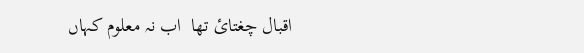اقبال چغتائ تھا  اب نہ معلوم کہاں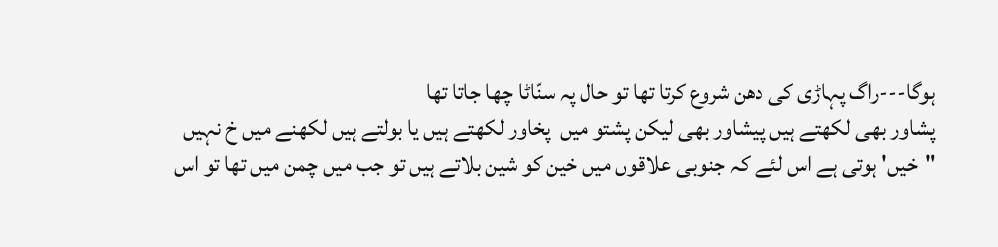ہوگا---راگ پہاڑی کی دھن شروع کرتا تھا تو حال پہ سنّاٹا چھا جاتا تھا
پشاور بھی لکھتے ہیں پیشاور بھی لیکن پشتو میں  پخاور لکھتے ہیں یا بولتے ہیں لکھنے میں خ نہیں "خیں' ہوتی ہے اس لئے کہ جنوبی علاقوں میں خین کو شین بلاتے ہیں تو جب میں چمن میں تھا تو اس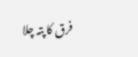فرق کا پتہ چلا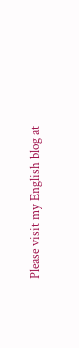Please visit my English blog at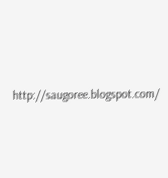http://saugoree.blogspot.com/